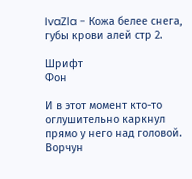IvaZla - Кожа белее снега, губы крови алей стр 2.

Шрифт
Фон

И в этот момент кто-то оглушительно каркнул прямо у него над головой. Ворчун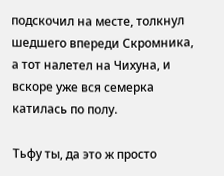подскочил на месте, толкнул шедшего впереди Скромника, а тот налетел на Чихуна, и вскоре уже вся семерка катилась по полу.

Тьфу ты, да это ж просто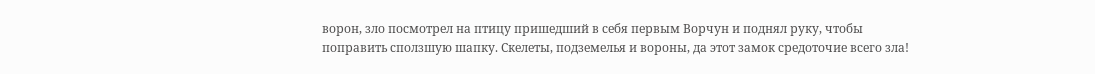ворон, зло посмотрел на птицу пришедший в себя первым Ворчун и поднял руку, чтобы поправить сползшую шапку. Скелеты, подземелья и вороны, да этот замок средоточие всего зла!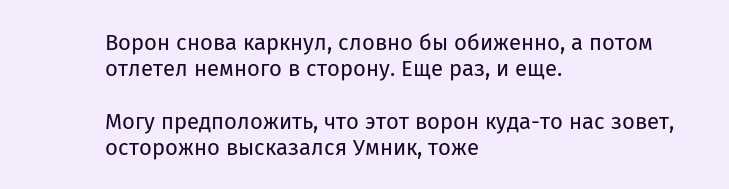Ворон снова каркнул, словно бы обиженно, а потом отлетел немного в сторону. Еще раз, и еще.

Могу предположить, что этот ворон куда-то нас зовет, осторожно высказался Умник, тоже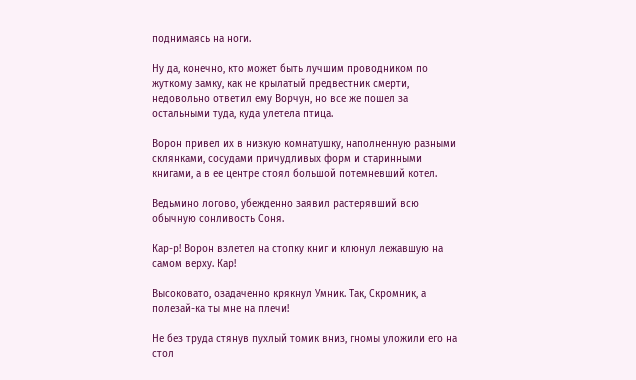поднимаясь на ноги.

Ну да, конечно, кто может быть лучшим проводником по жуткому замку, как не крылатый предвестник смерти, недовольно ответил ему Ворчун, но все же пошел за остальными туда, куда улетела птица.

Ворон привел их в низкую комнатушку, наполненную разными склянками, сосудами причудливых форм и старинными книгами, а в ее центре стоял большой потемневший котел.

Ведьмино логово, убежденно заявил растерявший всю обычную сонливость Соня.

Кар-р! Ворон взлетел на стопку книг и клюнул лежавшую на самом верху. Кар!

Высоковато, озадаченно крякнул Умник. Так, Скромник, а полезай-ка ты мне на плечи!

Не без труда стянув пухлый томик вниз, гномы уложили его на стол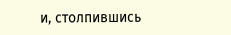и, столпившись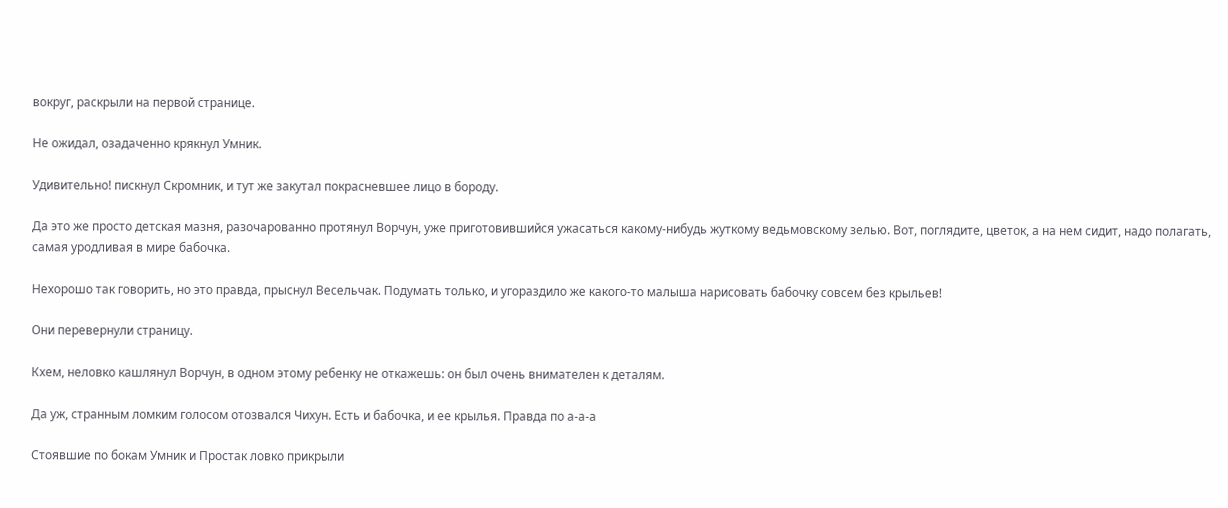вокруг, раскрыли на первой странице.

Не ожидал, озадаченно крякнул Умник.

Удивительно! пискнул Скромник, и тут же закутал покрасневшее лицо в бороду.

Да это же просто детская мазня, разочарованно протянул Ворчун, уже приготовившийся ужасаться какому-нибудь жуткому ведьмовскому зелью. Вот, поглядите, цветок, а на нем сидит, надо полагать, самая уродливая в мире бабочка.

Нехорошо так говорить, но это правда, прыснул Весельчак. Подумать только, и угораздило же какого-то малыша нарисовать бабочку совсем без крыльев!

Они перевернули страницу.

Кхем, неловко кашлянул Ворчун, в одном этому ребенку не откажешь: он был очень внимателен к деталям.

Да уж, странным ломким голосом отозвался Чихун. Есть и бабочка, и ее крылья. Правда по а-а-а

Стоявшие по бокам Умник и Простак ловко прикрыли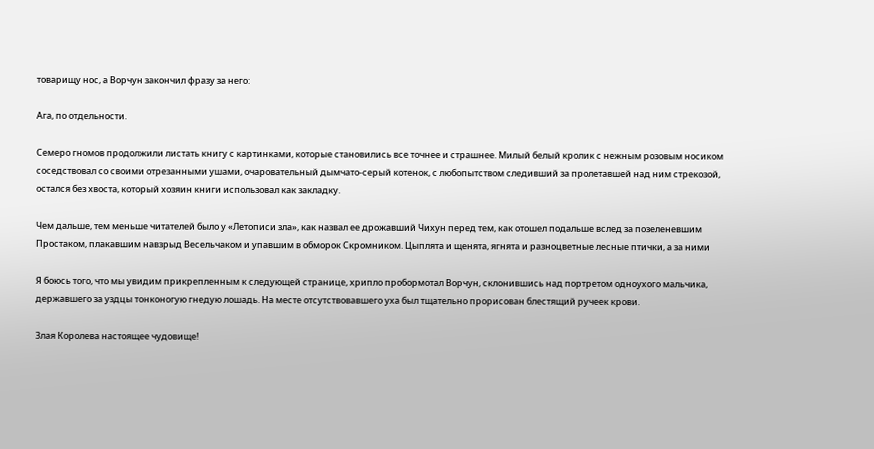товарищу нос, а Ворчун закончил фразу за него:

Ага, по отдельности.

Семеро гномов продолжили листать книгу с картинками, которые становились все точнее и страшнее. Милый белый кролик с нежным розовым носиком соседствовал со своими отрезанными ушами, очаровательный дымчато-серый котенок, с любопытством следивший за пролетавшей над ним стрекозой, остался без хвоста, который хозяин книги использовал как закладку.

Чем дальше, тем меньше читателей было у «Летописи зла», как назвал ее дрожавший Чихун перед тем, как отошел подальше вслед за позеленевшим Простаком, плакавшим навзрыд Весельчаком и упавшим в обморок Скромником. Цыплята и щенята, ягнята и разноцветные лесные птички, а за ними

Я боюсь того, что мы увидим прикрепленным к следующей странице, хрипло пробормотал Ворчун, склонившись над портретом одноухого мальчика, державшего за уздцы тонконогую гнедую лошадь. На месте отсутствовавшего уха был тщательно прорисован блестящий ручеек крови.

Злая Королева настоящее чудовище!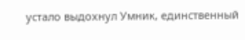устало выдохнул Умник, единственный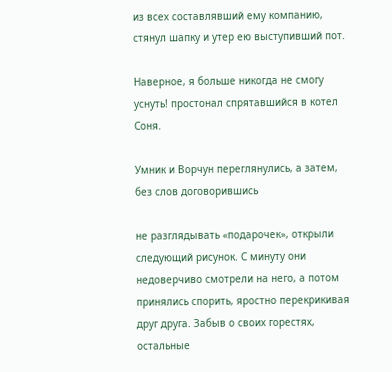из всех составлявший ему компанию, стянул шапку и утер ею выступивший пот.

Наверное, я больше никогда не смогу уснуть! простонал спрятавшийся в котел Соня.

Умник и Ворчун переглянулись, а затем, без слов договорившись

не разглядывать «подарочек», открыли следующий рисунок. С минуту они недоверчиво смотрели на него, а потом принялись спорить, яростно перекрикивая друг друга. Забыв о своих горестях, остальные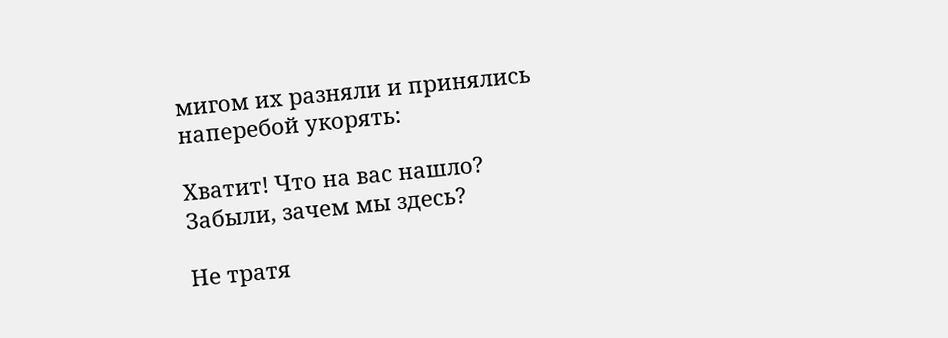мигом их разняли и принялись наперебой укорять:

Хватит! Что на вас нашло? Забыли, зачем мы здесь?

Не тратя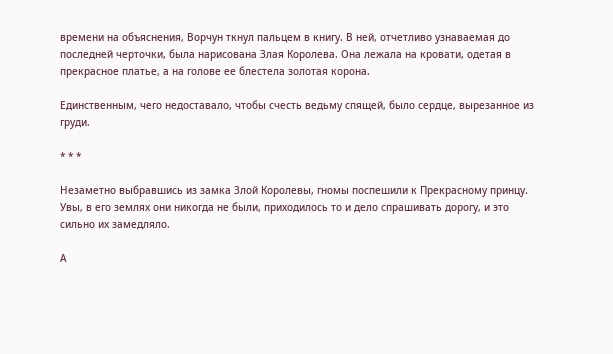времени на объяснения, Ворчун ткнул пальцем в книгу. В ней, отчетливо узнаваемая до последней черточки, была нарисована Злая Королева. Она лежала на кровати, одетая в прекрасное платье, а на голове ее блестела золотая корона.

Единственным, чего недоставало, чтобы счесть ведьму спящей, было сердце, вырезанное из груди.

* * *

Незаметно выбравшись из замка Злой Королевы, гномы поспешили к Прекрасному принцу. Увы, в его землях они никогда не были, приходилось то и дело спрашивать дорогу, и это сильно их замедляло.

А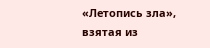«Летопись зла», взятая из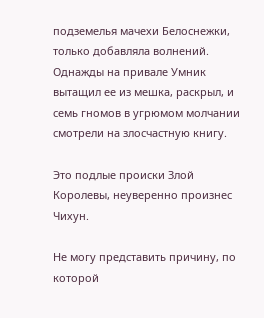подземелья мачехи Белоснежки, только добавляла волнений. Однажды на привале Умник вытащил ее из мешка, раскрыл, и семь гномов в угрюмом молчании смотрели на злосчастную книгу.

Это подлые происки Злой Королевы, неуверенно произнес Чихун.

Не могу представить причину, по которой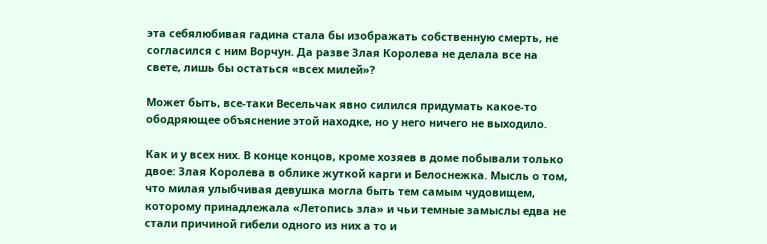эта себялюбивая гадина стала бы изображать собственную смерть, не согласился с ним Ворчун. Да разве Злая Королева не делала все на свете, лишь бы остаться «всех милей»?

Может быть, все-таки Весельчак явно силился придумать какое-то ободряющее объяснение этой находке, но у него ничего не выходило.

Как и у всех них. В конце концов, кроме хозяев в доме побывали только двое: Злая Королева в облике жуткой карги и Белоснежка. Мысль о том, что милая улыбчивая девушка могла быть тем самым чудовищем, которому принадлежала «Летопись зла» и чьи темные замыслы едва не стали причиной гибели одного из них а то и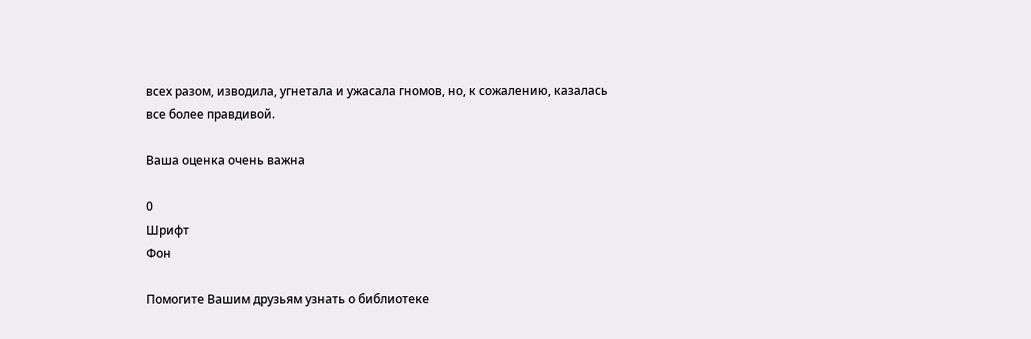всех разом, изводила, угнетала и ужасала гномов, но, к сожалению, казалась все более правдивой.

Ваша оценка очень важна

0
Шрифт
Фон

Помогите Вашим друзьям узнать о библиотеке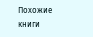Похожие книги